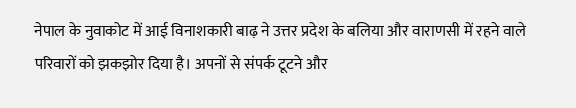नेपाल के नुवाकोट में आई विनाशकारी बाढ़ ने उत्तर प्रदेश के बलिया और वाराणसी में रहने वाले परिवारों को झकझोर दिया है। अपनों से संपर्क टूटने और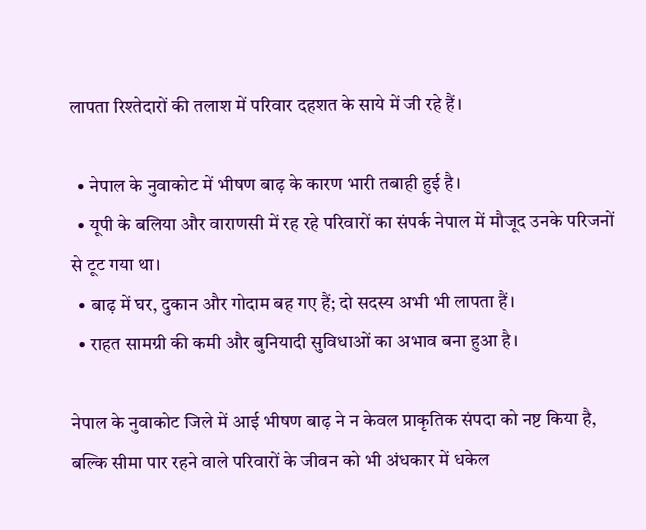लापता रिश्तेदारों की तलाश में परिवार दहशत के साये में जी रहे हैं।

  • नेपाल के नुवाकोट में भीषण बाढ़ के कारण भारी तबाही हुई है।
  • यूपी के बलिया और वाराणसी में रह रहे परिवारों का संपर्क नेपाल में मौजूद उनके परिजनों से टूट गया था।
  • बाढ़ में घर, दुकान और गोदाम बह गए हैं; दो सदस्य अभी भी लापता हैं।
  • राहत सामग्री की कमी और बुनियादी सुविधाओं का अभाव बना हुआ है।

नेपाल के नुवाकोट जिले में आई भीषण बाढ़ ने न केवल प्राकृतिक संपदा को नष्ट किया है, बल्कि सीमा पार रहने वाले परिवारों के जीवन को भी अंधकार में धकेल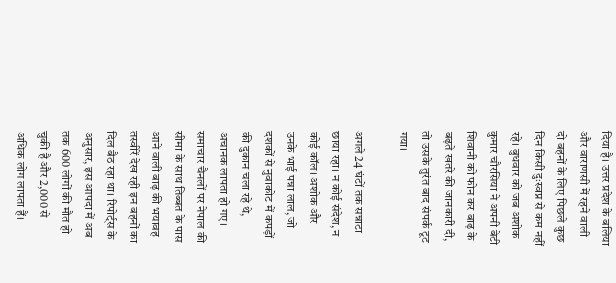दिया है। उत्तर प्रदेश के बलिया और वाराणसी में रहने वाली दो बहनों के लिए पिछले कुछ दिन किसी दुःस्वप्न से कम नहीं रहे। बुधवार को जब अशोक कुमार चौरसिया ने अपनी बेटी शिवानी को फोन कर बाढ़ के बढ़ते खतरे की जानकारी दी, तो उसके तुरंत बाद संपर्क टूट गया।

अगले 24 घंटों तक सन्नाटा छाया रहा। न कोई संदेश, न कोई कॉल। अशोक और उनके भाई पन्ना लाल, जो दशकों से नुवाकोट में कपड़ों की दुकान चला रहे थे, अचानक लापता हो गए। समाचार चैनलों पर नेपाल की सीमा के साथ तिब्बत के पास आने वाली बाढ़ की भयावह तस्वीरें देख रही इन बहनों का दिल बैठ रहा था। रिपोर्ट्स के अनुसार, इस आपदा में अब तक 600 लोगों की मौत हो चुकी है और 2,000 से अधिक लोग लापता हैं।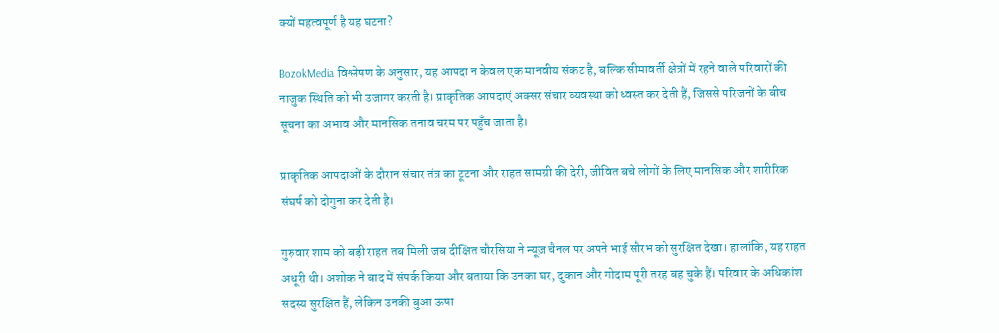क्यों महत्वपूर्ण है यह घटना?

BozokMedia विश्लेषण के अनुसार, यह आपदा न केवल एक मानवीय संकट है, बल्कि सीमावर्ती क्षेत्रों में रहने वाले परिवारों की नाजुक स्थिति को भी उजागर करती है। प्राकृतिक आपदाएं अक्सर संचार व्यवस्था को ध्वस्त कर देती हैं, जिससे परिजनों के बीच सूचना का अभाव और मानसिक तनाव चरम पर पहुँच जाता है।

प्राकृतिक आपदाओं के दौरान संचार तंत्र का टूटना और राहत सामग्री की देरी, जीवित बचे लोगों के लिए मानसिक और शारीरिक संघर्ष को दोगुना कर देती है।

गुरुवार शाम को बड़ी राहत तब मिली जब दीक्षित चौरसिया ने न्यूज़ चैनल पर अपने भाई सौरभ को सुरक्षित देखा। हालांकि, यह राहत अधूरी थी। अशोक ने बाद में संपर्क किया और बताया कि उनका घर, दुकान और गोदाम पूरी तरह बह चुके हैं। परिवार के अधिकांश सदस्य सुरक्षित हैं, लेकिन उनकी बुआ ऊषा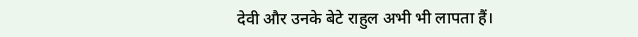देवी और उनके बेटे राहुल अभी भी लापता हैं।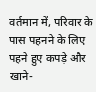वर्तमान में, परिवार के पास पहनने के लिए पहने हुए कपड़े और खाने-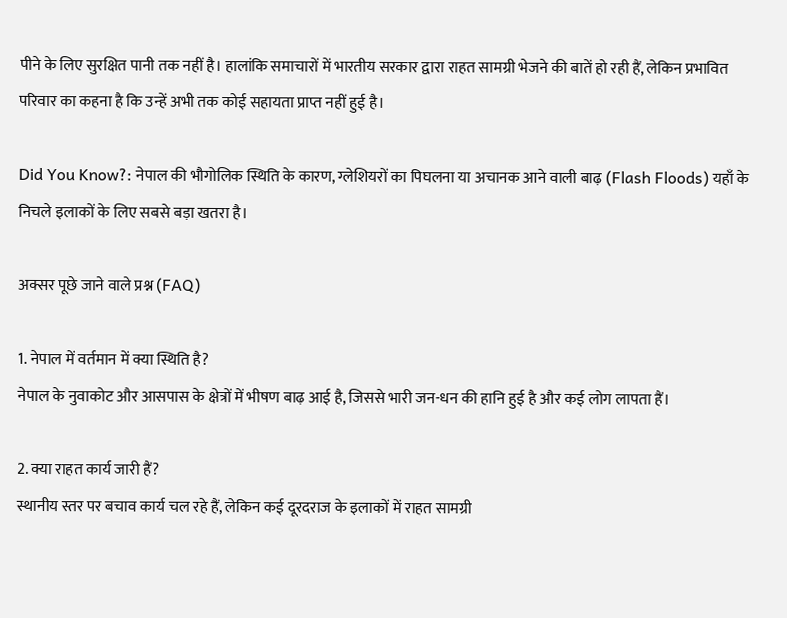पीने के लिए सुरक्षित पानी तक नहीं है। हालांकि समाचारों में भारतीय सरकार द्वारा राहत सामग्री भेजने की बातें हो रही हैं, लेकिन प्रभावित परिवार का कहना है कि उन्हें अभी तक कोई सहायता प्राप्त नहीं हुई है।

Did You Know?: नेपाल की भौगोलिक स्थिति के कारण, ग्लेशियरों का पिघलना या अचानक आने वाली बाढ़ (Flash Floods) यहाँ के निचले इलाकों के लिए सबसे बड़ा खतरा है।

अक्सर पूछे जाने वाले प्रश्न (FAQ)

1. नेपाल में वर्तमान में क्या स्थिति है?
नेपाल के नुवाकोट और आसपास के क्षेत्रों में भीषण बाढ़ आई है, जिससे भारी जन-धन की हानि हुई है और कई लोग लापता हैं।

2. क्या राहत कार्य जारी हैं?
स्थानीय स्तर पर बचाव कार्य चल रहे हैं, लेकिन कई दूरदराज के इलाकों में राहत सामग्री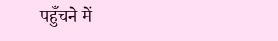पहुँचने में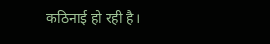कठिनाई हो रही है।